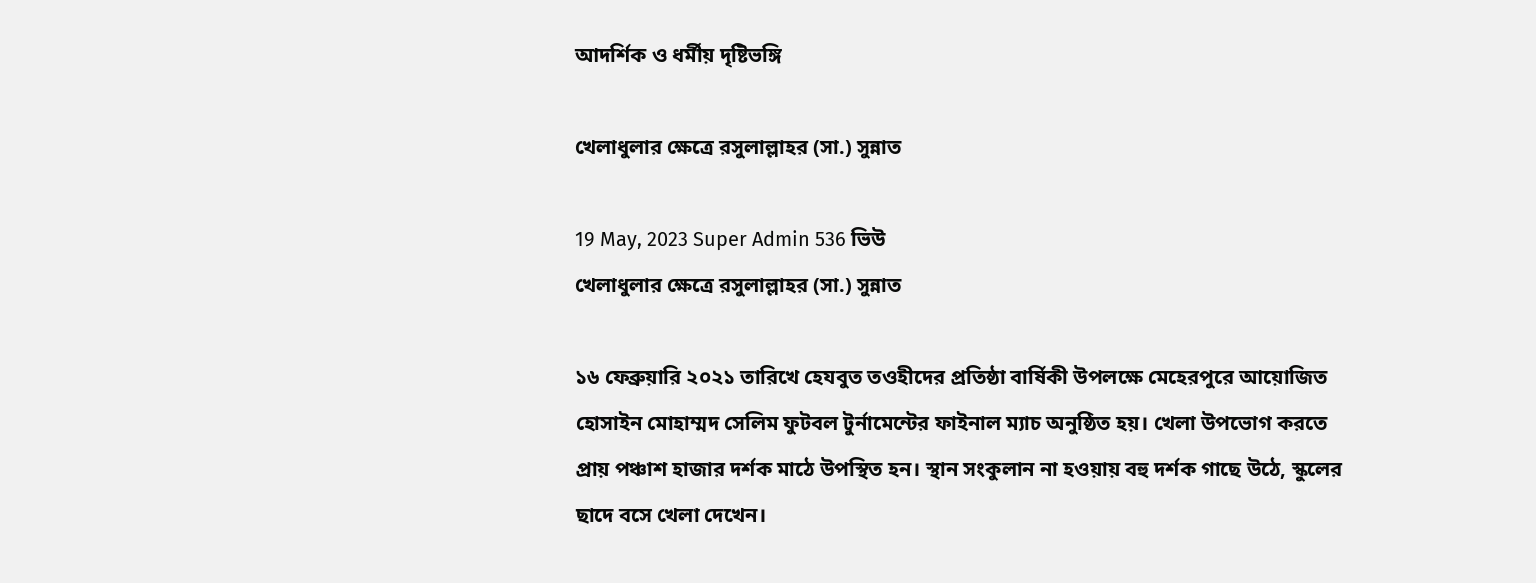আদর্শিক ও ধর্মীয় দৃষ্টিভঙ্গি

খেলাধুলার ক্ষেত্রে রসুলাল্লাহর (সা.) সুন্নাত

19 May, 2023 Super Admin 536 ভিউ
খেলাধুলার ক্ষেত্রে রসুলাল্লাহর (সা.) সুন্নাত

১৬ ফেব্রুয়ারি ২০২১ তারিখে হেযবুত তওহীদের প্রতিষ্ঠা বার্ষিকী উপলক্ষে মেহেরপুরে আয়োজিত হোসাইন মোহাম্মদ সেলিম ফুটবল টুর্নামেন্টের ফাইনাল ম্যাচ অনুষ্ঠিত হয়। খেলা উপভোগ করতে প্রায় পঞ্চাশ হাজার দর্শক মাঠে উপস্থিত হন। স্থান সংকুলান না হওয়ায় বহু দর্শক গাছে উঠে, স্কুলের ছাদে বসে খেলা দেখেন।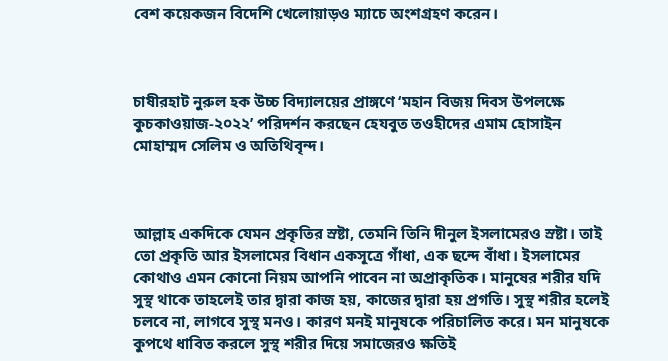বেশ কয়েকজন বিদেশি খেলোয়াড়ও ম্যাচে অংশগ্রহণ করেন।



চাষীরহাট নুরুল হক উচ্চ বিদ্যালয়ের প্রাঙ্গণে ‘মহান বিজয় দিবস উপলক্ষে কুচকাওয়াজ-২০২২’ পরিদর্শন করছেন হেযবুত তওহীদের এমাম হোসাইন মোহাম্মদ সেলিম ও অতিথিবৃন্দ।



আল্লাহ একদিকে যেমন প্রকৃতির স্রষ্টা, তেমনি তিনি দীনুল ইসলামেরও স্রষ্টা। তাই তো প্রকৃতি আর ইসলামের বিধান একসূত্রে গাঁধা, এক ছন্দে বাঁধা। ইসলামের কোথাও এমন কোনো নিয়ম আপনি পাবেন না অপ্রাকৃতিক। মানুষের শরীর যদি সুস্থ থাকে তাহলেই তার দ্বারা কাজ হয়, কাজের দ্বারা হয় প্রগতি। সুস্থ শরীর হলেই চলবে না, লাগবে সুস্থ মনও। কারণ মনই মানুষকে পরিচালিত করে। মন মানুষকে কুপথে ধাবিত করলে সুস্থ শরীর দিয়ে সমাজেরও ক্ষতিই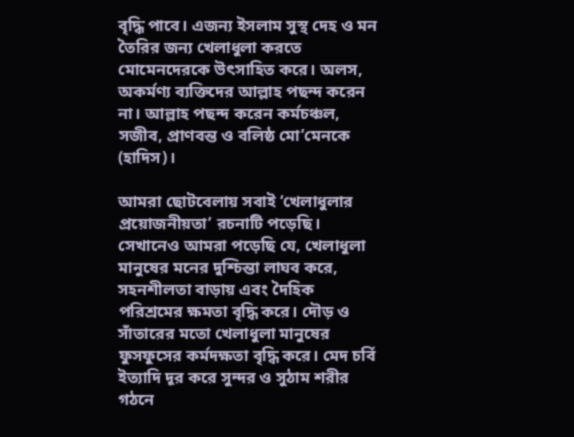বৃদ্ধি পাবে। এজন্য ইসলাম সুস্থ দেহ ও মন তৈরির জন্য খেলাধুলা করতে মোমেনদেরকে উৎসাহিত করে। অলস, অকর্মণ্য ব্যক্তিদের আল্লাহ পছন্দ করেন না। আল্লাহ পছন্দ করেন কর্মচঞ্চল, সজীব, প্রাণবন্ত ও বলিষ্ঠ মো’মেনকে (হাদিস)।

আমরা ছোটবেলায় সবাই ‘খেলাধুলার প্রয়োজনীয়তা’ রচনাটি পড়েছি। সেখানেও আমরা পড়েছি যে, খেলাধুলা মানুষের মনের দুশ্চিন্তা লাঘব করে, সহনশীলতা বাড়ায় এবং দৈহিক পরিশ্রমের ক্ষমতা বৃদ্ধি করে। দৌড় ও সাঁতারের মতো খেলাধুলা মানুষের ফুসফুসের কর্মদক্ষতা বৃদ্ধি করে। মেদ চর্বি ইত্যাদি দূর করে সুন্দর ও সুঠাম শরীর গঠনে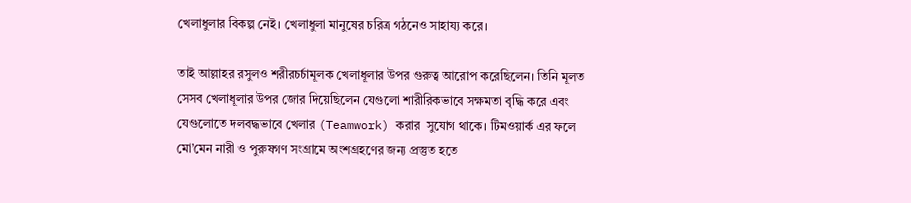খেলাধুলার বিকল্প নেই। খেলাধুলা মানুষের চরিত্র গঠনেও সাহায্য করে।

তাই আল্লাহর রসুলও শরীরচর্চামূলক খেলাধূলার উপর গুরুত্ব আরোপ করেছিলেন। তিনি মূলত সেসব খেলাধূলার উপর জোর দিয়েছিলেন যেগুলো শারীরিকভাবে সক্ষমতা বৃদ্ধি করে এবং যেগুলোতে দলবদ্ধভাবে খেলার (Teamwork) করার  সুযোগ থাকে। টিমওয়ার্ক এর ফলে মো’মেন নারী ও পুরুষগণ সংগ্রামে অংশগ্রহণের জন্য প্রস্তুত হতে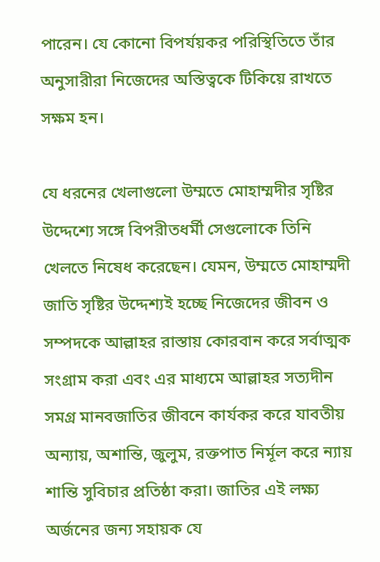পারেন। যে কোনো বিপর্যয়কর পরিস্থিতিতে তাঁর অনুসারীরা নিজেদের অস্তিত্বকে টিকিয়ে রাখতে সক্ষম হন।

যে ধরনের খেলাগুলো উম্মতে মোহাম্মদীর সৃষ্টির উদ্দেশ্যে সঙ্গে বিপরীতধর্মী সেগুলোকে তিনি খেলতে নিষেধ করেছেন। যেমন, উম্মতে মোহাম্মদী জাতি সৃষ্টির উদ্দেশ্যই হচ্ছে নিজেদের জীবন ও সম্পদকে আল্লাহর রাস্তায় কোরবান করে সর্বাত্মক সংগ্রাম করা এবং এর মাধ্যমে আল্লাহর সত্যদীন সমগ্র মানবজাতির জীবনে কার্যকর করে যাবতীয় অন্যায়, অশান্তি, জুলুম, রক্তপাত নির্মূল করে ন্যায় শান্তি সুবিচার প্রতিষ্ঠা করা। জাতির এই লক্ষ্য অর্জনের জন্য সহায়ক যে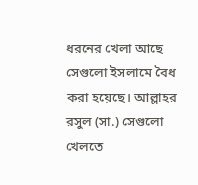ধরনের খেলা আছে সেগুলো ইসলামে বৈধ করা হয়েছে। আল্লাহর রসুল (সা.) সেগুলো খেলতে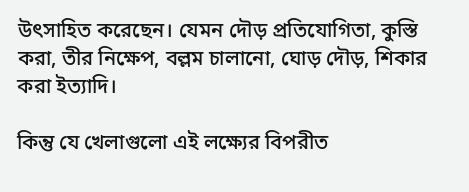উৎসাহিত করেছেন। যেমন দৌড় প্রতিযোগিতা, কুস্তি করা, তীর নিক্ষেপ, বল্লম চালানো, ঘোড় দৌড়, শিকার করা ইত্যাদি।

কিন্তু যে খেলাগুলো এই লক্ষ্যের বিপরীত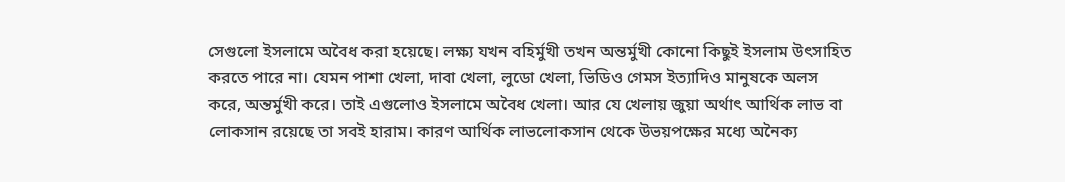সেগুলো ইসলামে অবৈধ করা হয়েছে। লক্ষ্য যখন বহির্মুখী তখন অন্তর্মুখী কোনো কিছুই ইসলাম উৎসাহিত করতে পারে না। যেমন পাশা খেলা, দাবা খেলা, লুডো খেলা, ভিডিও গেমস ইত্যাদিও মানুষকে অলস করে, অন্তর্মুখী করে। তাই এগুলোও ইসলামে অবৈধ খেলা। আর যে খেলায় জুয়া অর্থাৎ আর্থিক লাভ বা লোকসান রয়েছে তা সবই হারাম। কারণ আর্থিক লাভলোকসান থেকে উভয়পক্ষের মধ্যে অনৈক্য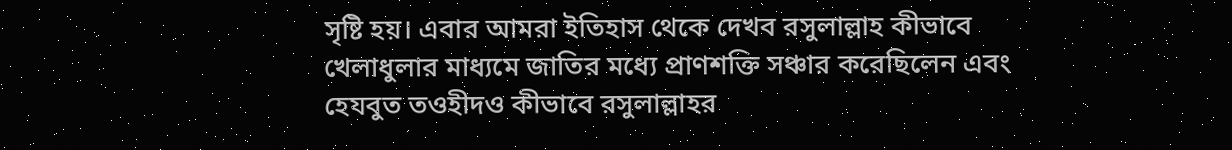সৃষ্টি হয়। এবার আমরা ইতিহাস থেকে দেখব রসুলাল্লাহ কীভাবে খেলাধুলার মাধ্যমে জাতির মধ্যে প্রাণশক্তি সঞ্চার করেছিলেন এবং হেযবুত তওহীদও কীভাবে রসুলাল্লাহর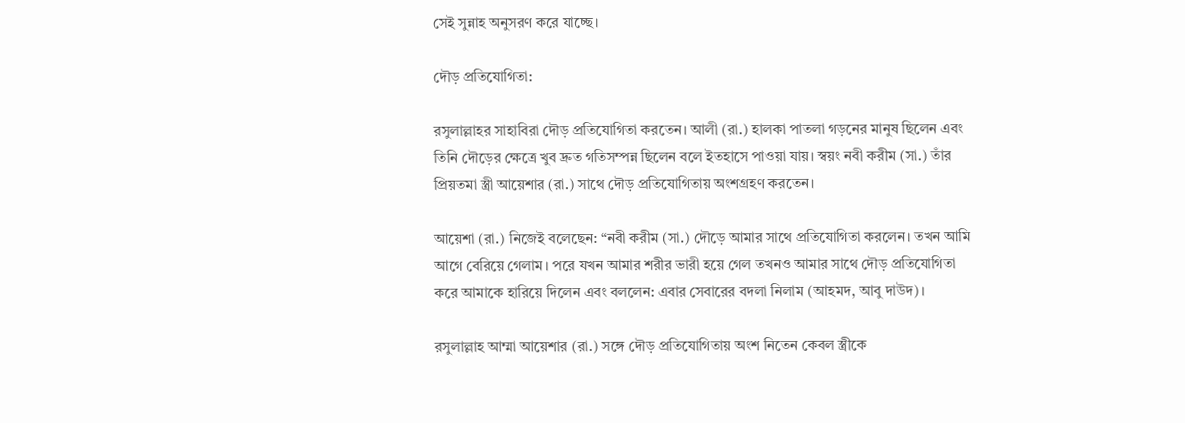সেই সুন্নাহ অনুসরণ করে যাচ্ছে।

দৌড় প্রতিযোগিতা:

রসুলাল্লাহর সাহাবিরা দৌড় প্রতিযোগিতা করতেন। আলী (রা.) হালকা পাতলা গড়নের মানুষ ছিলেন এবং তিনি দৌড়ের ক্ষেত্রে খুব দ্রুত গতিসম্পন্ন ছিলেন বলে ইতহাসে পাওয়া যায়। স্বয়ং নবী করীম (সা.) তাঁর প্রিয়তমা স্ত্রী আয়েশার (রা.) সাথে দৌড় প্রতিযোগিতায় অংশগ্রহণ করতেন।

আয়েশা (রা.) নিজেই বলেছেন: “নবী করীম (সা.) দৌড়ে আমার সাথে প্রতিযোগিতা করলেন। তখন আমি আগে বেরিয়ে গেলাম। পরে যখন আমার শরীর ভারী হয়ে গেল তখনও আমার সাথে দৌড় প্রতিযোগিতা করে আমাকে হারিয়ে দিলেন এবং বললেন: এবার সেবারের বদলা নিলাম (আহমদ, আবু দাউদ)।

রসুলাল্লাহ আম্মা আয়েশার (রা.) সঙ্গে দৌড় প্রতিযোগিতায় অংশ নিতেন কেবল স্ত্রীকে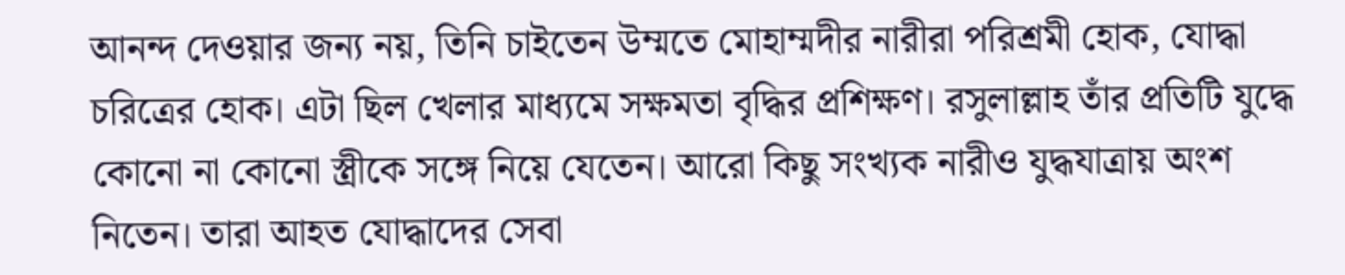আনন্দ দেওয়ার জন্য নয়, তিনি চাইতেন উম্মতে মোহাম্মদীর নারীরা পরিশ্রমী হোক, যোদ্ধা চরিত্রের হোক। এটা ছিল খেলার মাধ্যমে সক্ষমতা বৃদ্ধির প্রশিক্ষণ। রসুলাল্লাহ তাঁর প্রতিটি যুদ্ধে কোনো না কোনো স্ত্রীকে সঙ্গে নিয়ে যেতেন। আরো কিছু সংখ্যক নারীও যুদ্ধযাত্রায় অংশ নিতেন। তারা আহত যোদ্ধাদের সেবা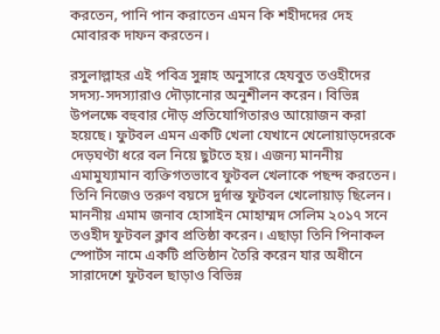করতেন, পানি পান করাতেন এমন কি শহীদদের দেহ মোবারক দাফন করতেন।

রসুলাল্লাহর এই পবিত্র সুন্নাহ অনুসারে হেযবুত তওহীদের সদস্য-সদস্যারাও দৌড়ানোর অনুশীলন করেন। বিভিন্ন উপলক্ষে বহুবার দৌড় প্রতিযোগিতারও আয়োজন করা হয়েছে। ফুটবল এমন একটি খেলা যেখানে খেলোয়াড়দেরকে দেড়ঘণ্টা ধরে বল নিয়ে ছুটতে হয়। এজন্য মাননীয় এমামুয্যামান ব্যক্তিগতভাবে ফুটবল খেলাকে পছন্দ করতেন। তিনি নিজেও তরুণ বয়সে দুর্দান্ত ফুটবল খেলোয়াড় ছিলেন। মাননীয় এমাম জনাব হোসাইন মোহাম্মদ সেলিম ২০১৭ সনে তওহীদ ফুটবল ক্লাব প্রতিষ্ঠা করেন। এছাড়া তিনি পিনাকল স্পোর্টস নামে একটি প্রতিষ্ঠান তৈরি করেন যার অধীনে সারাদেশে ফুটবল ছাড়াও বিভিন্ন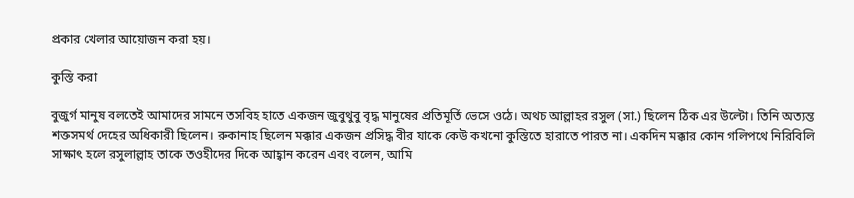প্রকার খেলার আয়োজন করা হয়।

কুস্তি করা

বুজুর্গ মানুষ বলতেই আমাদের সামনে তসবিহ হাতে একজন জুবুথুবু বৃদ্ধ মানুষের প্রতিমূর্তি ভেসে ওঠে। অথচ আল্লাহর রসুল (সা.) ছিলেন ঠিক এর উল্টো। তিনি অত্যন্ত শক্তসমর্থ দেহের অধিকারী ছিলেন। রুকানাহ ছিলেন মক্কার একজন প্রসিদ্ধ বীর যাকে কেউ কখনো কুস্তিতে হারাতে পারত না। একদিন মক্কার কোন গলিপথে নিরিবিলি সাক্ষাৎ হলে রসুলাল্লাহ তাকে তওহীদের দিকে আহ্বান করেন এবং বলেন, আমি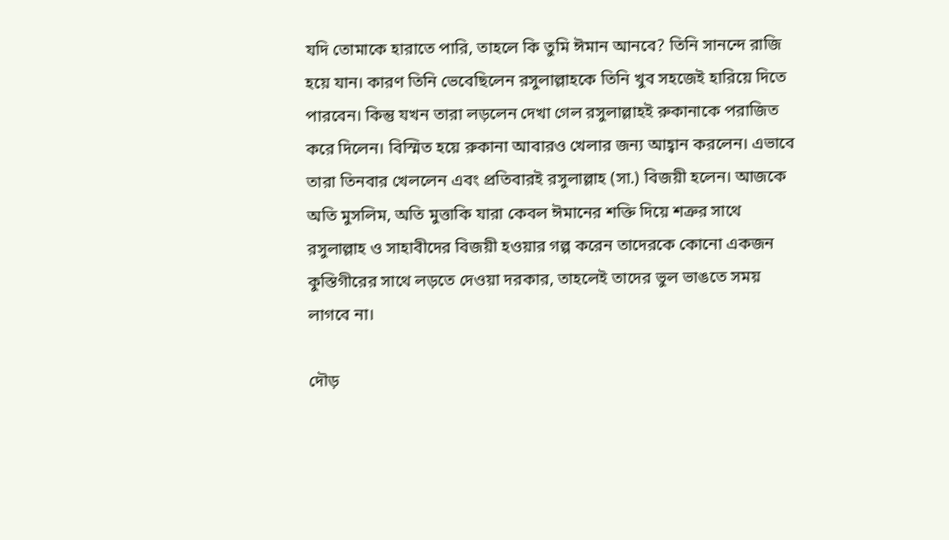যদি তোমাকে হারাতে পারি, তাহলে কি তুমি ঈমান আনবে? তিনি সানন্দে রাজি হয়ে যান। কারণ তিনি ভেবেছিলেন রসুলাল্লাহকে তিনি খুব সহজেই হারিয়ে দিতে পারবেন। কিন্তু যখন তারা লড়লেন দেখা গেল রসুলাল্লাহই রুকানাকে পরাজিত করে দিলেন। বিস্মিত হয়ে রুকানা আবারও খেলার জন্য আহ্বান করলেন। এভাবে তারা তিনবার খেললেন এবং প্রতিবারই রসুলাল্লাহ (সা.) বিজয়ী হলেন। আজকে অতি মুসলিম, অতি মুত্তাকি যারা কেবল ঈমানের শক্তি দিয়ে শত্রুর সাথে রসুলাল্লাহ ও সাহাবীদের বিজয়ী হওয়ার গল্প করেন তাদেরকে কোনো একজন কুস্তিগীরের সাথে লড়তে দেওয়া দরকার, তাহলেই তাদের ভুল ভাঙতে সময় লাগবে না।

দৌড়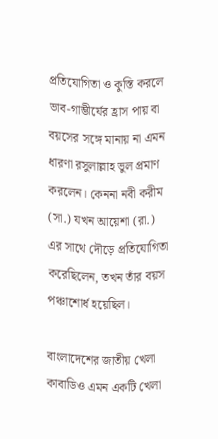প্রতিযোগিতা ও কুস্তি করলে ভাব-গাম্ভীর্যের হ্রাস পায় বা বয়সের সঙ্গে মানায় না এমন ধারণা রসুলাল্লাহ ভুল প্রমাণ করলেন। কেননা নবী করীম (সা.) যখন আয়েশা (রা.) এর সাথে দৌড়ে প্রতিযোগিতা করেছিলেন, তখন তাঁর বয়স পঞ্চাশোর্ধ হয়েছিল।

বাংলাদেশের জাতীয় খেলা কাবাডিও এমন একটি খেলা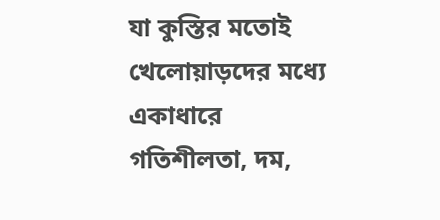যা কুস্তির মতোই খেলোয়াড়দের মধ্যে একাধারে গতিশীলতা, দম,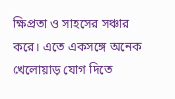ক্ষিপ্রতা ও সাহসের সঞ্চার করে। এতে একসঙ্গে অনেক খেলোয়াড় যোগ দিতে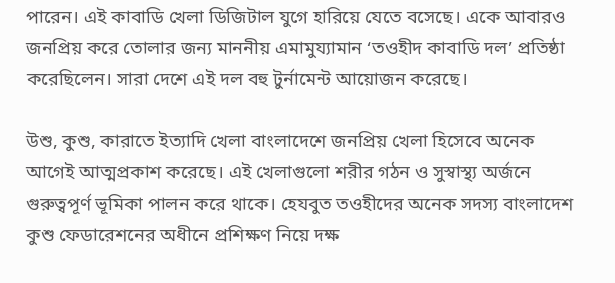পারেন। এই কাবাডি খেলা ডিজিটাল যুগে হারিয়ে যেতে বসেছে। একে আবারও জনপ্রিয় করে তোলার জন্য মাননীয় এমামুয্যামান ‘তওহীদ কাবাডি দল’ প্রতিষ্ঠা করেছিলেন। সারা দেশে এই দল বহু টুর্নামেন্ট আয়োজন করেছে।

উশু, কুশু, কারাতে ইত্যাদি খেলা বাংলাদেশে জনপ্রিয় খেলা হিসেবে অনেক আগেই আত্মপ্রকাশ করেছে। এই খেলাগুলো শরীর গঠন ও সুস্বাস্থ্য অর্জনে গুরুত্বপূর্ণ ভূমিকা পালন করে থাকে। হেযবুত তওহীদের অনেক সদস্য বাংলাদেশ কুশু ফেডারেশনের অধীনে প্রশিক্ষণ নিয়ে দক্ষ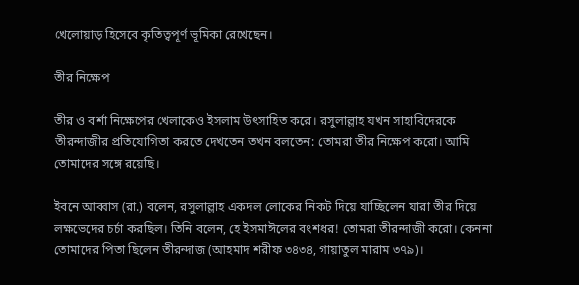খেলোয়াড় হিসেবে কৃতিত্বপূর্ণ ভূমিকা রেখেছেন।

তীর নিক্ষেপ

তীর ও বর্শা নিক্ষেপের খেলাকেও ইসলাম উৎসাহিত করে। রসুলাল্লাহ যখন সাহাবিদেরকে তীরন্দাজীর প্রতিযোগিতা করতে দেখতেন তখন বলতেন: তোমরা তীর নিক্ষেপ করো। আমি তোমাদের সঙ্গে রয়েছি।

ইবনে আব্বাস (রা.) বলেন, রসুলাল্লাহ একদল লোকের নিকট দিয়ে যাচ্ছিলেন যারা তীর দিয়ে লক্ষভেদের চর্চা করছিল। তিনি বলেন, হে ইসমাঈলের বংশধর! তোমরা তীরন্দাজী করো। কেননা তোমাদের পিতা ছিলেন তীরন্দাজ (আহমাদ শরীফ ৩৪৩৪, গায়াতুল মারাম ৩৭৯)।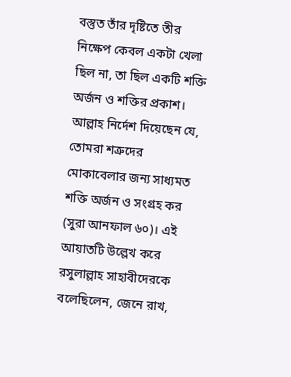বস্তুত তাঁর দৃষ্টিতে তীর নিক্ষেপ কেবল একটা খেলা ছিল না, তা ছিল একটি শক্তি অর্জন ও শক্তির প্রকাশ। আল্লাহ নির্দেশ দিয়েছেন যে, তোমরা শত্রুদের মোকাবেলার জন্য সাধ্যমত শক্তি অর্জন ও সংগ্রহ কর (সুরা আনফাল ৬০)। এই আয়াতটি উল্লেখ করে রসুলাল্লাহ সাহাবীদেরকে বলেছিলেন, জেনে রাখ,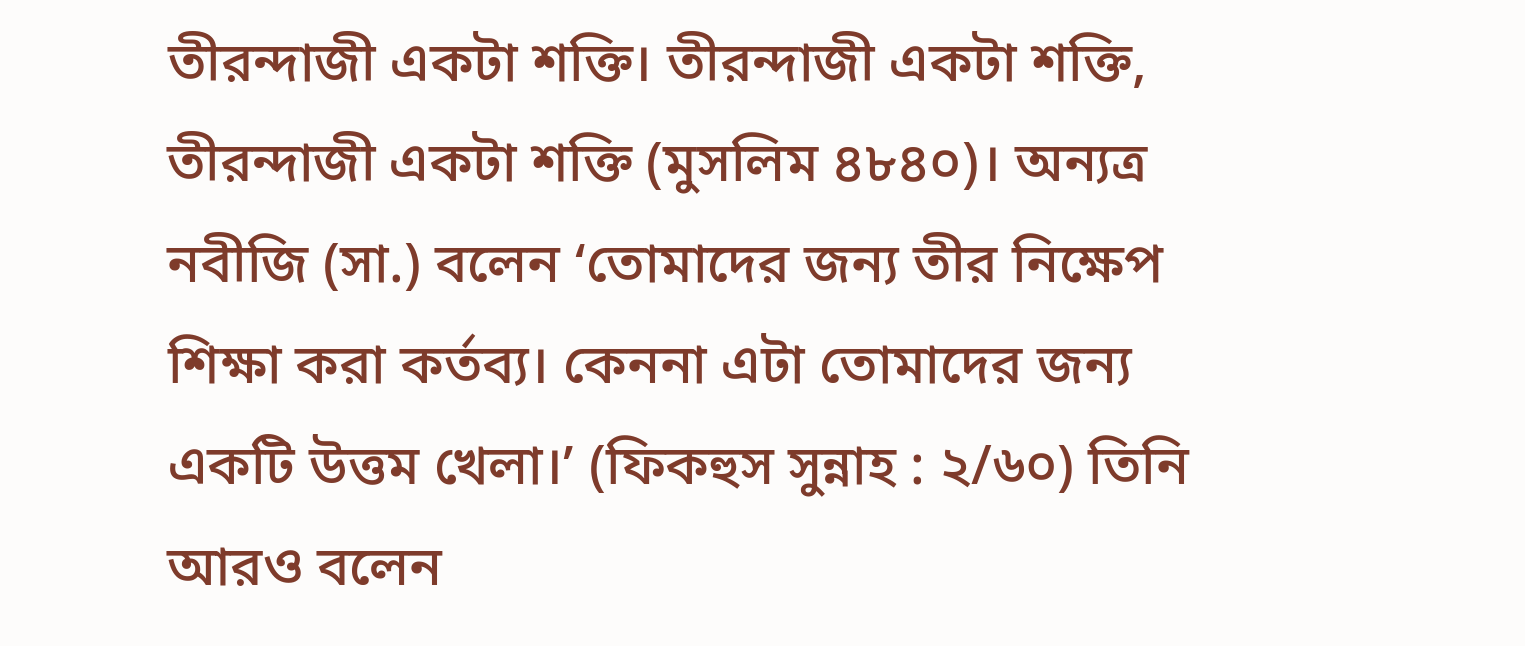তীরন্দাজী একটা শক্তি। তীরন্দাজী একটা শক্তি, তীরন্দাজী একটা শক্তি (মুসলিম ৪৮৪০)। অন্যত্র নবীজি (সা.) বলেন ‘তোমাদের জন্য তীর নিক্ষেপ শিক্ষা করা কর্তব্য। কেননা এটা তোমাদের জন্য একটি উত্তম খেলা।’ (ফিকহুস সুন্নাহ : ২/৬০) তিনি আরও বলেন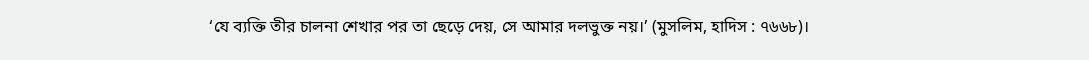‘যে ব্যক্তি তীর চালনা শেখার পর তা ছেড়ে দেয়, সে আমার দলভুক্ত নয়।’ (মুসলিম, হাদিস : ৭৬৬৮)।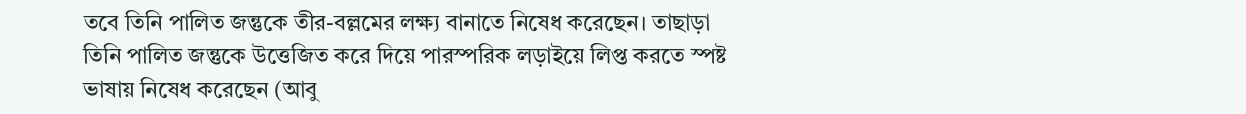তবে তিনি পালিত জন্তুকে তীর-বল্লমের লক্ষ্য বানাতে নিষেধ করেছেন। তাছাড়া তিনি পালিত জন্তুকে উত্তেজিত করে দিয়ে পারস্পরিক লড়াইয়ে লিপ্ত করতে স্পষ্ট ভাষায় নিষেধ করেছেন (আবু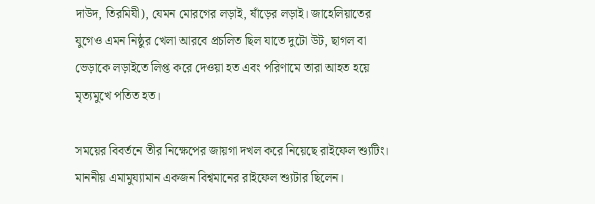দাউদ, তিরমিযী), যেমন মোরগের লড়াই, ষাঁড়ের লড়াই। জাহেলিয়াতের যুগেও এমন নিষ্ঠুর খেলা আরবে প্রচলিত ছিল যাতে দুটো উট, ছাগল বা ভেড়াকে লড়াইতে লিপ্ত করে দেওয়া হত এবং পরিণামে তারা আহত হয়ে মৃত্যমুখে পতিত হত।

সময়ের বিবর্তনে তীর নিক্ষেপের জায়গা দখল করে নিয়েছে রাইফেল শ্যুটিং। মাননীয় এমামুয্যামান একজন বিশ্বমানের রাইফেল শ্যুটার ছিলেন।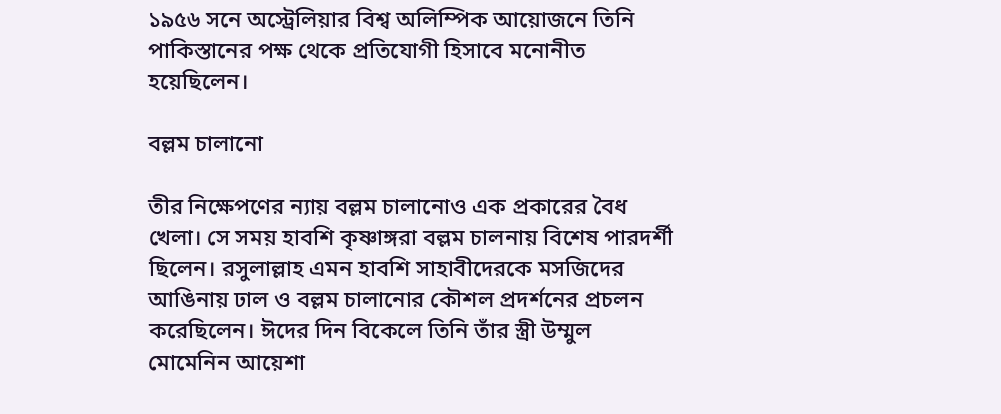১৯৫৬ সনে অস্ট্রেলিয়ার বিশ্ব অলিম্পিক আয়োজনে তিনি পাকিস্তানের পক্ষ থেকে প্রতিযোগী হিসাবে মনোনীত হয়েছিলেন।

বল্লম চালানো

তীর নিক্ষেপণের ন্যায় বল্লম চালানোও এক প্রকারের বৈধ খেলা। সে সময় হাবশি কৃষ্ণাঙ্গরা বল্লম চালনায় বিশেষ পারদর্শী ছিলেন। রসুলাল্লাহ এমন হাবশি সাহাবীদেরকে মসজিদের আঙিনায় ঢাল ও বল্লম চালানোর কৌশল প্রদর্শনের প্রচলন করেছিলেন। ঈদের দিন বিকেলে তিনি তাঁর স্ত্রী উম্মুল মোমেনিন আয়েশা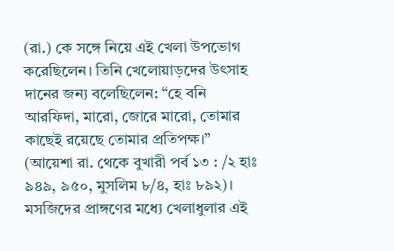(রা.) কে সঙ্গে নিয়ে এই খেলা উপভোগ করেছিলেন। তিনি খেলোয়াড়দের উৎসাহ দানের জন্য বলেছিলেন: “হে বনি আরফিদা, মারো, জোরে মারো, তোমার কাছেই রয়েছে তোমার প্রতিপক্ষ।” (আয়েশা রা. থেকে বুখারী পর্ব ১৩ : /২ হাঃ ৯৪৯, ৯৫০, মুসলিম ৮/৪, হাঃ ৮৯২)। মসজিদের প্রাঙ্গণের মধ্যে খেলাধুলার এই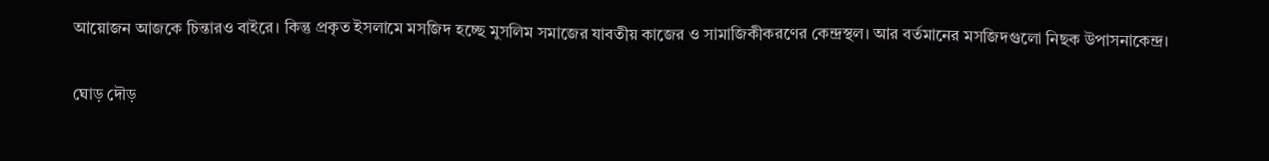আয়োজন আজকে চিন্তারও বাইরে। কিন্তু প্রকৃত ইসলামে মসজিদ হচ্ছে মুসলিম সমাজের যাবতীয় কাজের ও সামাজিকীকরণের কেন্দ্রস্থল। আর বর্তমানের মসজিদগুলো নিছক উপাসনাকেন্দ্র।

ঘোড় দৌড়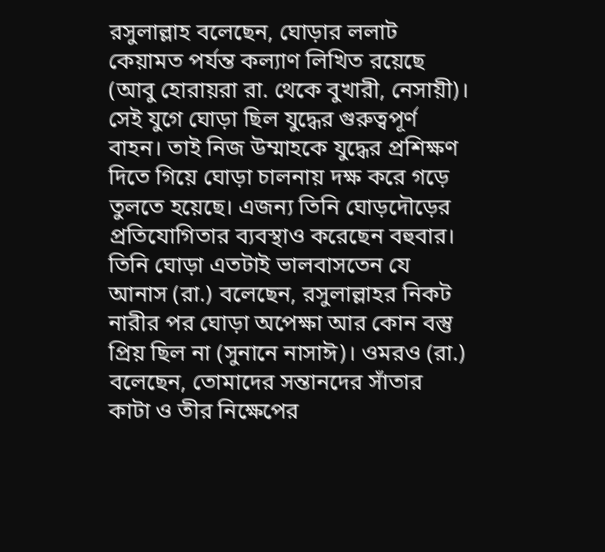রসুলাল্লাহ বলেছেন, ঘোড়ার ললাট কেয়ামত পর্যন্ত কল্যাণ লিখিত রয়েছে (আবু হোরায়রা রা. থেকে বুখারী, নেসায়ী)। সেই যুগে ঘোড়া ছিল যুদ্ধের গুরুত্বপূর্ণ বাহন। তাই নিজ উম্মাহকে যুদ্ধের প্রশিক্ষণ দিতে গিয়ে ঘোড়া চালনায় দক্ষ করে গড়ে তুলতে হয়েছে। এজন্য তিনি ঘোড়দৌড়ের প্রতিযোগিতার ব্যবস্থাও করেছেন বহুবার। তিনি ঘোড়া এতটাই ভালবাসতেন যে আনাস (রা.) বলেছেন, রসুলাল্লাহর নিকট নারীর পর ঘোড়া অপেক্ষা আর কোন বস্তু প্রিয় ছিল না (সুনানে নাসাঈ)। ওমরও (রা.) বলেছেন, তোমাদের সন্তানদের সাঁতার কাটা ও তীর নিক্ষেপের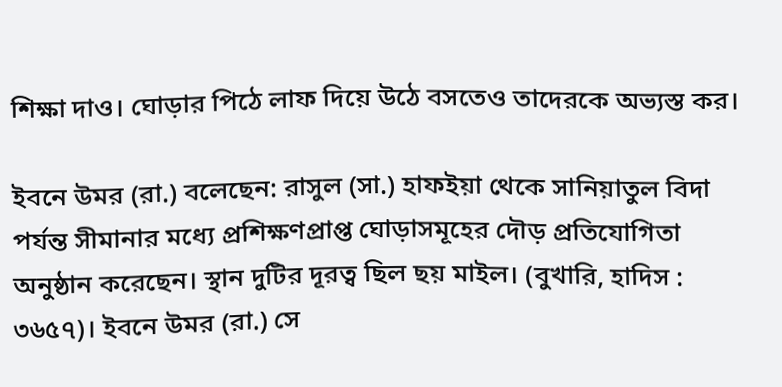শিক্ষা দাও। ঘোড়ার পিঠে লাফ দিয়ে উঠে বসতেও তাদেরকে অভ্যস্ত কর।

ইবনে উমর (রা.) বলেছেন: রাসুল (সা.) হাফইয়া থেকে সানিয়াতুল বিদা পর্যন্ত সীমানার মধ্যে প্রশিক্ষণপ্রাপ্ত ঘোড়াসমূহের দৌড় প্রতিযোগিতা অনুষ্ঠান করেছেন। স্থান দুটির দূরত্ব ছিল ছয় মাইল। (বুখারি, হাদিস : ৩৬৫৭)। ইবনে উমর (রা.) সে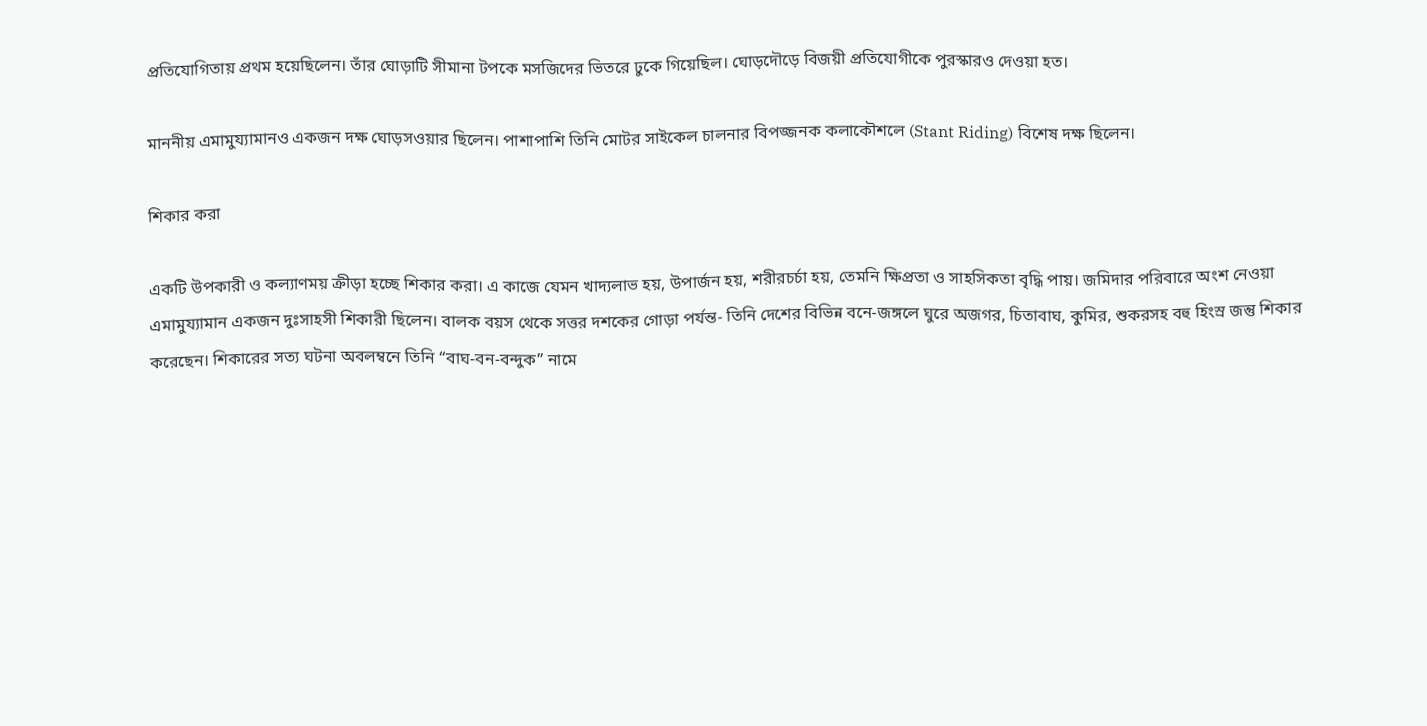প্রতিযোগিতায় প্রথম হয়েছিলেন। তাঁর ঘোড়াটি সীমানা টপকে মসজিদের ভিতরে ঢুকে গিয়েছিল। ঘোড়দৌড়ে বিজয়ী প্রতিযোগীকে পুরস্কারও দেওয়া হত।

মাননীয় এমামুয্যামানও একজন দক্ষ ঘোড়সওয়ার ছিলেন। পাশাপাশি তিনি মোটর সাইকেল চালনার বিপজ্জনক কলাকৌশলে (Stant Riding) বিশেষ দক্ষ ছিলেন।

শিকার করা

একটি উপকারী ও কল্যাণময় ক্রীড়া হচ্ছে শিকার করা। এ কাজে যেমন খাদ্যলাভ হয়, উপার্জন হয়, শরীরচর্চা হয়, তেমনি ক্ষিপ্রতা ও সাহসিকতা বৃদ্ধি পায়। জমিদার পরিবারে অংশ নেওয়া এমামুয্যামান একজন দুঃসাহসী শিকারী ছিলেন। বালক বয়স থেকে সত্তর দশকের গোড়া পর্যন্ত- তিনি দেশের বিভিন্ন বনে-জঙ্গলে ঘুরে অজগর, চিতাবাঘ, কুমির, শুকরসহ বহু হিংস্র জন্তু শিকার করেছেন। শিকারের সত্য ঘটনা অবলম্বনে তিনি “বাঘ-বন-বন্দুক” নামে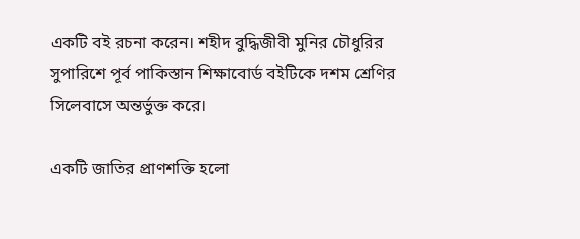একটি বই রচনা করেন। শহীদ বুদ্ধিজীবী মুনির চৌধুরির সুপারিশে পূর্ব পাকিস্তান শিক্ষাবোর্ড বইটিকে দশম শ্রেণির সিলেবাসে অন্তর্ভুক্ত করে।

একটি জাতির প্রাণশক্তি হলো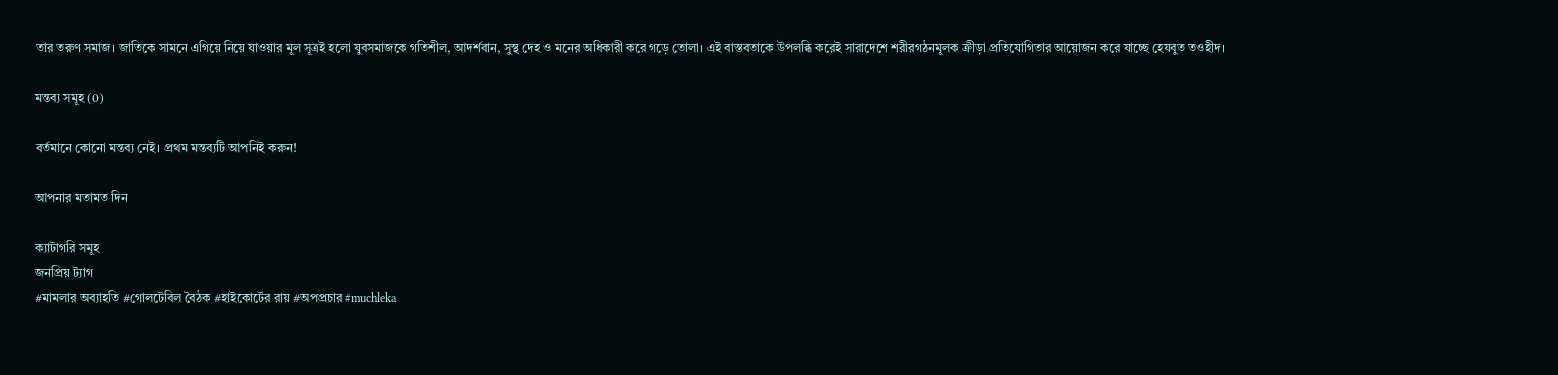তার তরুণ সমাজ। জাতিকে সামনে এগিয়ে নিয়ে যাওয়ার মূল সূত্রই হলো যুবসমাজকে গতিশীল, আদর্শবান, সুস্থ দেহ ও মনের অধিকারী করে গড়ে তোলা। এই বাস্তবতাকে উপলব্ধি করেই সারাদেশে শরীরগঠনমূলক ক্রীড়া প্রতিযোগিতার আয়োজন করে যাচ্ছে হেযবুত তওহীদ।

মন্তব্য সমূহ (0)

বর্তমানে কোনো মন্তব্য নেই। প্রথম মন্তব্যটি আপনিই করুন!

আপনার মতামত দিন

ক্যাটাগরি সমূহ
জনপ্রিয় ট্যাগ
#মামলার অব্যাহতি #গোলটেবিল বৈঠক #হাইকোর্টের রায় #অপপ্রচার #muchleka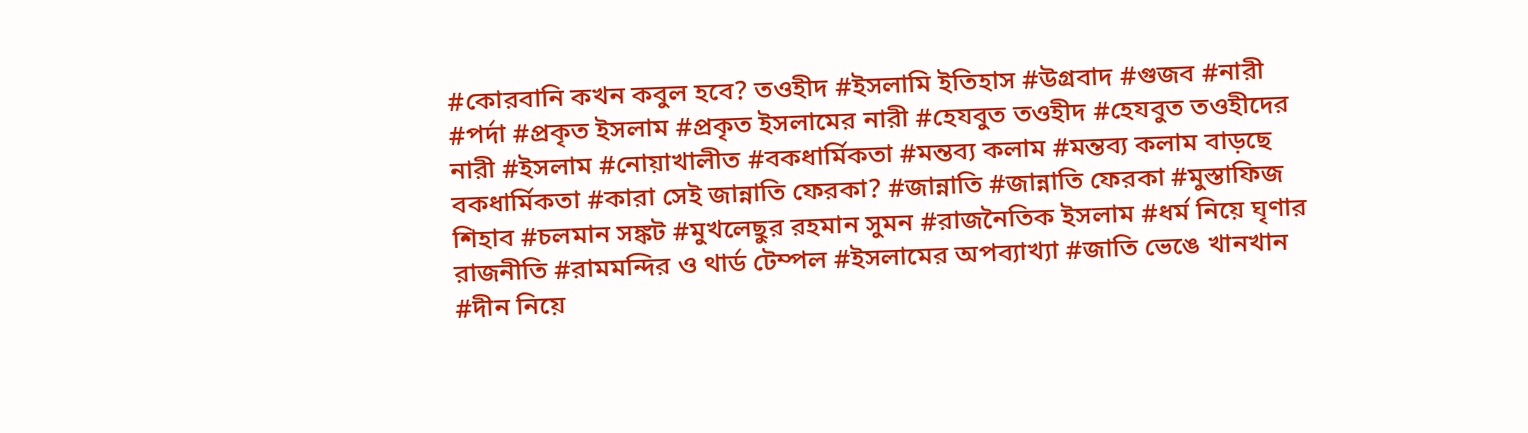#কোরবানি কখন কবুল হবে? তওহীদ #ইসলামি ইতিহাস #উগ্রবাদ #গুজব #নারী #পর্দা #প্রকৃত ইসলাম #প্রকৃত ইসলামের নারী #হেযবুত তওহীদ #হেযবুত তওহীদের নারী #ইসলাম #নোয়াখালীত #বকধার্মিকতা #মন্তব্য কলাম #মন্তব্য কলাম বাড়ছে বকধার্মিকতা #কারা সেই জান্নাতি ফেরকা? #জান্নাতি #জান্নাতি ফেরকা #মুস্তাফিজ শিহাব #চলমান সঙ্কট #মুখলেছুর রহমান সুমন #রাজনৈতিক ইসলাম #ধর্ম নিয়ে ঘৃণার রাজনীতি #রামমন্দির ও থার্ড টেম্পল #ইসলামের অপব্যাখ্যা #জাতি ভেঙে খানখান #দীন নিয়ে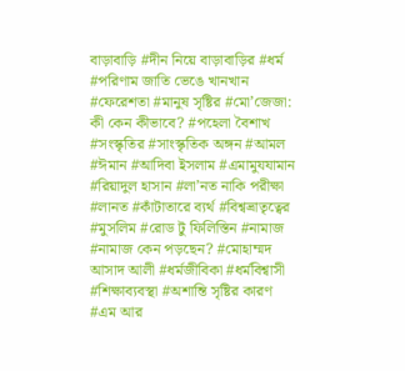বাড়াবাড়ি #দীন নিয়ে বাড়াবাড়ির #ধর্ম #পরিণাম জাতি ভেঙে খানখান #ফেরেশতা #মানুষ সৃষ্টির #মো’জেজা: কী কেন কীভাবে? #পহেলা বৈশাখ #সংস্কৃতির #সাংস্কৃতিক অঙ্গন #আমল #ঈমান #আদিবা ইসলাম #এমামুযযামান #রিয়াদুল হাসান #লা’নত নাকি পরীক্ষা #লানত #কাঁটাতারে ব্যর্থ #বিশ্বভ্রাতৃত্বের #মুসলিম #রোড টু ফিলিস্তিন #নামাজ #নামাজ কেন পড়ছেন? #মোহাম্মদ আসাদ আলী #ধর্মজীবিকা #ধর্মবিশ্বাসী #শিক্ষাব্যবস্থা #অশান্তি সৃষ্টির কারণ #এম আর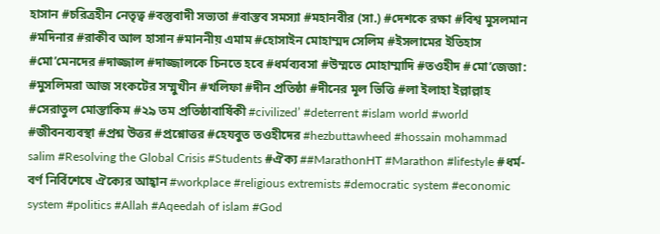হাসান #চরিত্রহীন নেতৃত্ব #বস্তুবাদী সভ্যতা #বাস্তব সমস্যা #মহানবীর (সা.) #দেশকে রক্ষা #বিশ্ব মুসলমান #মদিনার #রাকীব আল হাসান #মাননীয় এমাম #হোসাইন মোহাম্মদ সেলিম #ইসলামের ইতিহাস #মো’মেনদের #দাজ্জাল #দাজ্জালকে চিনতে হবে #ধর্মব্যবসা #উম্মতে মোহাম্মাদি #তওহীদ #মো’জেজা: #মুসলিমরা আজ সংকটের সম্মুখীন #খলিফা #দীন প্রতিষ্ঠা #দীনের মূল ভিত্তি #লা ইলাহা ইল্লাল্লাহ #সেরাতুল মোস্তাকিম #২৯ তম প্রতিষ্ঠাবার্ষিকী #civilized’ #deterrent #islam world #world #জীবনব্যবস্থা #প্রশ্ন উত্তর #প্রশ্নোত্তর #হেযবুত তওহীদের #hezbuttawheed #hossain mohammad salim #Resolving the Global Crisis #Students #ঐক্য ##MarathonHT #Marathon #lifestyle #ধর্ম-বর্ণ নির্বিশেষে ঐক্যের আহ্বান #workplace #religious extremists #democratic system #economic system #politics #Allah #Aqeedah of islam #God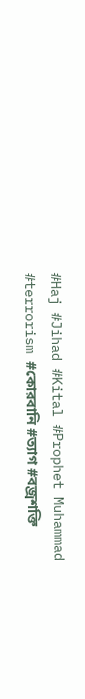#Haj #Jihad #Kital #Prophet Muhammad #terrorism #কোরবানি #ত্যাগ #বজ্রশক্তি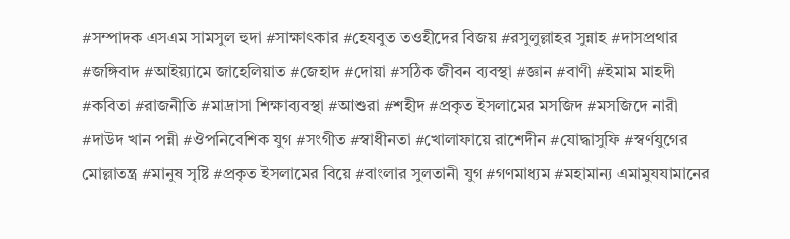#সম্পাদক এসএম সামসুল হুদা #সাক্ষাৎকার #হেযবুত তওহীদের বিজয় #রসুলুল্লাহর সুন্নাহ #দাসপ্রথার #জঙ্গিবাদ #আইয়্যামে জাহেলিয়াত #জেহাদ #দোয়া #সঠিক জীবন ব্যবস্থা #জ্ঞান #বাণী #ইমাম মাহদী #কবিতা #রাজনীতি #মাদ্রাসা শিক্ষাব্যবস্থা #আশুরা #শহীদ #প্রকৃত ইসলামের মসজিদ #মসজিদে নারী #দাউদ খান পন্নী #ঔপনিবেশিক যুগ #সংগীত #স্বাধীনতা #খোলাফায়ে রাশেদীন #যোদ্ধাসুফি #স্বর্ণযুগের মোল্লাতন্ত্র #মানুষ সৃষ্টি #প্রকৃত ইসলামের বিয়ে #বাংলার সুলতানী যুগ #গণমাধ্যম #মহামান্য এমামুযযামানের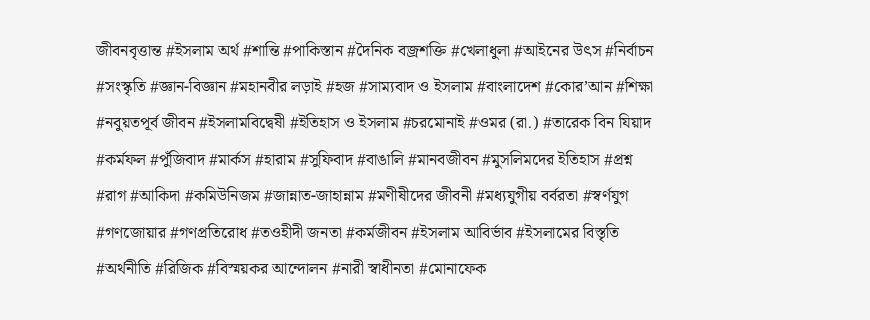জীবনবৃত্তান্ত #ইসলাম অর্থ #শান্তি #পাকিস্তান #দৈনিক বজ্রশক্তি #খেলাধুলা #আইনের উৎস #নির্বাচন #সংস্কৃতি #জ্ঞান-বিজ্ঞান #মহানবীর লড়াই #হজ #সাম্যবাদ ও ইসলাম #বাংলাদেশ #কোর’আন #শিক্ষা #নবুয়তপূর্ব জীবন #ইসলামবিদ্বেষী #ইতিহাস ও ইসলাম #চরমোনাই #ওমর (রা.) #তারেক বিন যিয়াদ #কর্মফল #পুঁজিবাদ #মার্কস #হারাম #সুফিবাদ #বাঙালি #মানবজীবন #মুসলিমদের ইতিহাস #প্রশ্ন #রাগ #আকিদা #কমিউনিজম #জান্নাত-জাহান্নাম #মণীষীদের জীবনী #মধ্যযুগীয় বর্বরতা #স্বর্ণযুগ #গণজোয়ার #গণপ্রতিরোধ #তওহীদী জনতা #কর্মজীবন #ইসলাম আবির্ভাব #ইসলামের বিস্তৃতি #অর্থনীতি #রিজিক #বিস্ময়কর আন্দোলন #নারী স্বাধীনতা #মোনাফেক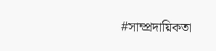#সাম্প্রদায়িকতা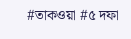#তাকওয়া #৫ দফা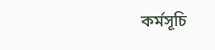কর্মসূচি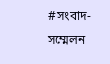#সংবাদ-সম্মেলন